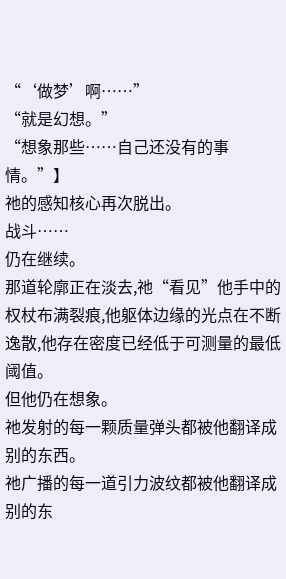“‘做梦’啊……”
“就是幻想。”
“想象那些……自己还没有的事情。”】
祂的感知核心再次脱出。
战斗……
仍在继续。
那道轮廓正在淡去,祂“看见”他手中的权杖布满裂痕,他躯体边缘的光点在不断逸散,他存在密度已经低于可测量的最低阈值。
但他仍在想象。
祂发射的每一颗质量弹头都被他翻译成别的东西。
祂广播的每一道引力波纹都被他翻译成别的东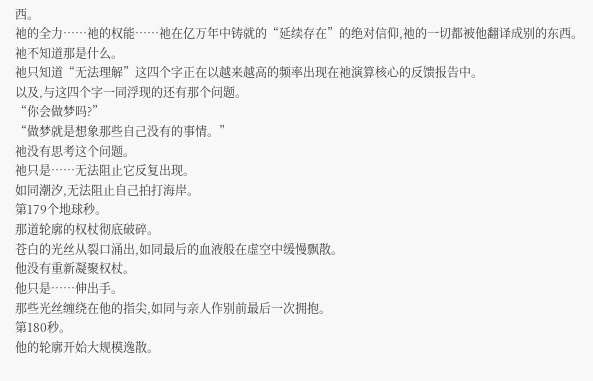西。
祂的全力……祂的权能……祂在亿万年中铸就的“延续存在”的绝对信仰,祂的一切都被他翻译成别的东西。
祂不知道那是什么。
祂只知道“无法理解”这四个字正在以越来越高的频率出现在祂演算核心的反馈报告中。
以及,与这四个字一同浮现的还有那个问题。
“你会做梦吗?”
“做梦就是想象那些自己没有的事情。”
祂没有思考这个问题。
祂只是……无法阻止它反复出现。
如同潮汐,无法阻止自己拍打海岸。
第179个地球秒。
那道轮廓的权杖彻底破碎。
苍白的光丝从裂口涌出,如同最后的血液般在虚空中缓慢飘散。
他没有重新凝聚权杖。
他只是……伸出手。
那些光丝缠绕在他的指尖,如同与亲人作别前最后一次拥抱。
第180秒。
他的轮廓开始大规模逸散。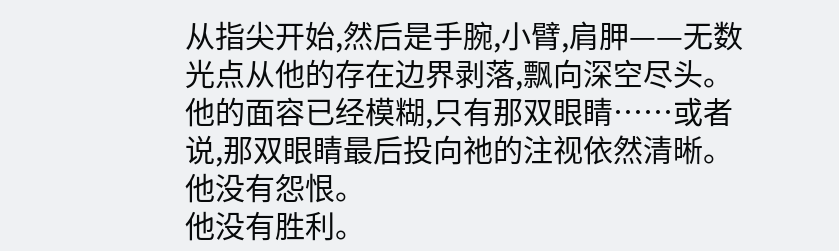从指尖开始,然后是手腕,小臂,肩胛——无数光点从他的存在边界剥落,飘向深空尽头。
他的面容已经模糊,只有那双眼睛……或者说,那双眼睛最后投向祂的注视依然清晰。
他没有怨恨。
他没有胜利。